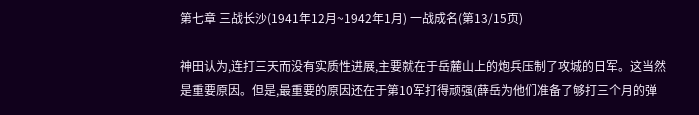第七章 三战长沙(1941年12月~1942年1月) 一战成名(第13/15页)

神田认为,连打三天而没有实质性进展,主要就在于岳麓山上的炮兵压制了攻城的日军。这当然是重要原因。但是,最重要的原因还在于第10军打得顽强(薛岳为他们准备了够打三个月的弹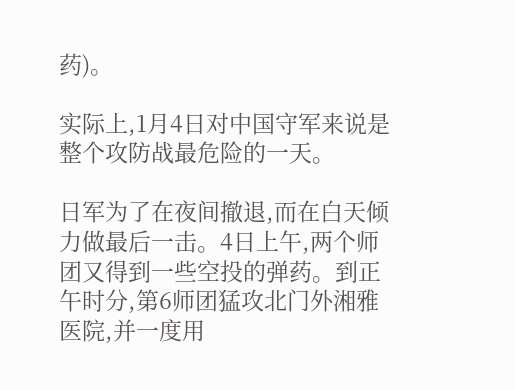药)。

实际上,1月4日对中国守军来说是整个攻防战最危险的一天。

日军为了在夜间撤退,而在白天倾力做最后一击。4日上午,两个师团又得到一些空投的弹药。到正午时分,第6师团猛攻北门外湘雅医院,并一度用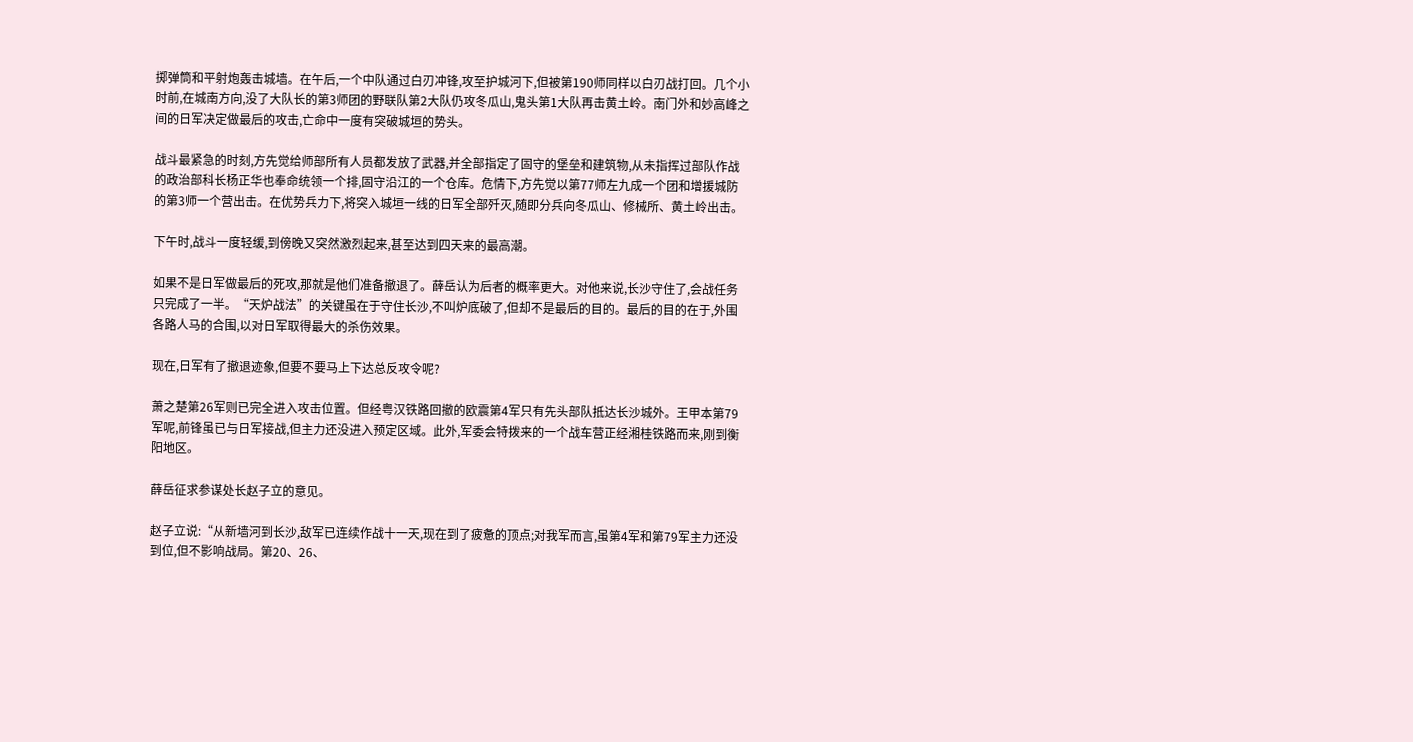掷弹筒和平射炮轰击城墙。在午后,一个中队通过白刃冲锋,攻至护城河下,但被第190师同样以白刃战打回。几个小时前,在城南方向,没了大队长的第3师团的野联队第2大队仍攻冬瓜山,鬼头第1大队再击黄土岭。南门外和妙高峰之间的日军决定做最后的攻击,亡命中一度有突破城垣的势头。

战斗最紧急的时刻,方先觉给师部所有人员都发放了武器,并全部指定了固守的堡垒和建筑物,从未指挥过部队作战的政治部科长杨正华也奉命统领一个排,固守沿江的一个仓库。危情下,方先觉以第77师左九成一个团和增援城防的第3师一个营出击。在优势兵力下,将突入城垣一线的日军全部歼灭,随即分兵向冬瓜山、修械所、黄土岭出击。

下午时,战斗一度轻缓,到傍晚又突然激烈起来,甚至达到四天来的最高潮。

如果不是日军做最后的死攻,那就是他们准备撤退了。薛岳认为后者的概率更大。对他来说,长沙守住了,会战任务只完成了一半。“天炉战法”的关键虽在于守住长沙,不叫炉底破了,但却不是最后的目的。最后的目的在于,外围各路人马的合围,以对日军取得最大的杀伤效果。

现在,日军有了撤退迹象,但要不要马上下达总反攻令呢?

萧之楚第26军则已完全进入攻击位置。但经粤汉铁路回撤的欧震第4军只有先头部队抵达长沙城外。王甲本第79军呢,前锋虽已与日军接战,但主力还没进入预定区域。此外,军委会特拨来的一个战车营正经湘桂铁路而来,刚到衡阳地区。

薛岳征求参谋处长赵子立的意见。

赵子立说:“从新墙河到长沙,敌军已连续作战十一天,现在到了疲惫的顶点;对我军而言,虽第4军和第79军主力还没到位,但不影响战局。第20、26、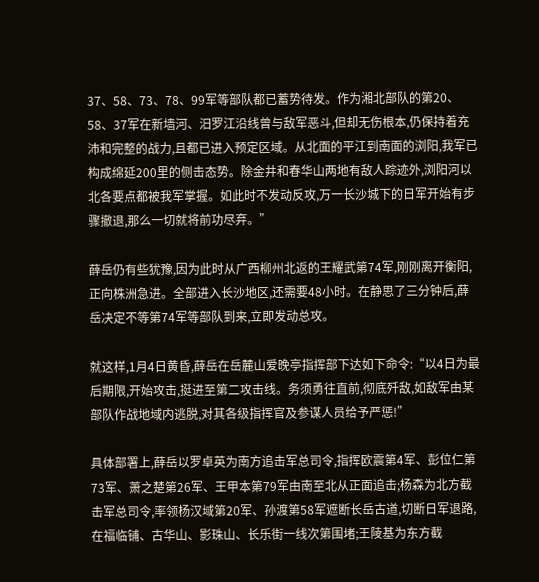37、58、73、78、99军等部队都已蓄势待发。作为湘北部队的第20、58、37军在新墙河、汨罗江沿线曾与敌军恶斗,但却无伤根本,仍保持着充沛和完整的战力,且都已进入预定区域。从北面的平江到南面的浏阳,我军已构成绵延200里的侧击态势。除金井和春华山两地有敌人踪迹外,浏阳河以北各要点都被我军掌握。如此时不发动反攻,万一长沙城下的日军开始有步骤撤退,那么一切就将前功尽弃。”

薛岳仍有些犹豫,因为此时从广西柳州北返的王耀武第74军,刚刚离开衡阳,正向株洲急进。全部进入长沙地区,还需要48小时。在静思了三分钟后,薛岳决定不等第74军等部队到来,立即发动总攻。

就这样,1月4日黄昏,薛岳在岳麓山爱晚亭指挥部下达如下命令:“以4日为最后期限,开始攻击,挺进至第二攻击线。务须勇往直前,彻底歼敌,如敌军由某部队作战地域内逃脱,对其各级指挥官及参谋人员给予严惩!”

具体部署上,薛岳以罗卓英为南方追击军总司令,指挥欧震第4军、彭位仁第73军、萧之楚第26军、王甲本第79军由南至北从正面追击;杨森为北方截击军总司令,率领杨汉域第20军、孙渡第58军遮断长岳古道,切断日军退路,在福临铺、古华山、影珠山、长乐街一线次第围堵;王陵基为东方截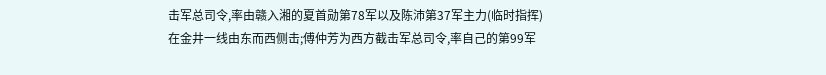击军总司令,率由赣入湘的夏首勋第78军以及陈沛第37军主力(临时指挥)在金井一线由东而西侧击;傅仲芳为西方截击军总司令,率自己的第99军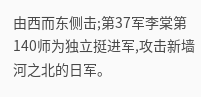由西而东侧击;第37军李棠第140师为独立挺进军,攻击新墙河之北的日军。